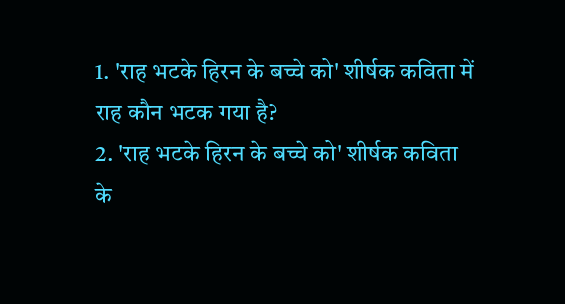1. 'राह भटके हिरन के बच्चे को' शीर्षक कविता में राह कौन भटक गया है?
2. 'राह भटके हिरन के बच्चे को' शीर्षक कविता के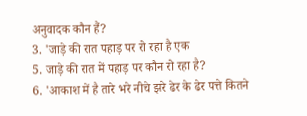अनुवादक कौन हैं?
3. 'जाड़े की रात पहाड़ पर रो रहा है एक
5. जाड़े की रात में पहाड़ पर कौन रो रहा है?
6. 'आकाश में है तारे भरे नीचे झरे ढेर के ढेर पत्ते कितने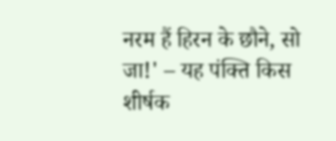नरम हैं हिरन के छौने, सो जा!' – यह पंक्ति किस शीर्षक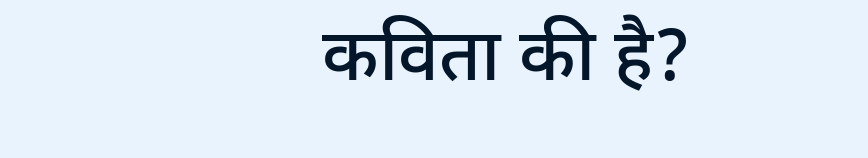कविता की है?